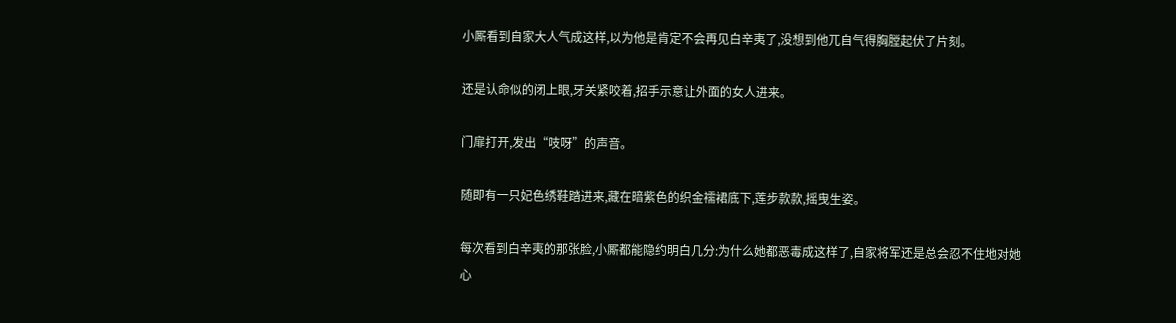小厮看到自家大人气成这样,以为他是肯定不会再见白辛夷了,没想到他兀自气得胸膛起伏了片刻。

还是认命似的闭上眼,牙关紧咬着,招手示意让外面的女人进来。

门扉打开,发出“吱呀”的声音。

随即有一只妃色绣鞋踏进来,藏在暗紫色的织金襦裙底下,莲步款款,摇曳生姿。

每次看到白辛夷的那张脸,小厮都能隐约明白几分:为什么她都恶毒成这样了,自家将军还是总会忍不住地对她心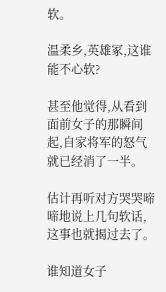软。

温柔乡,英雄冢,这谁能不心软?

甚至他觉得,从看到面前女子的那瞬间起,自家将军的怒气就已经消了一半。

估计再听对方哭哭啼啼地说上几句软话,这事也就揭过去了。

谁知道女子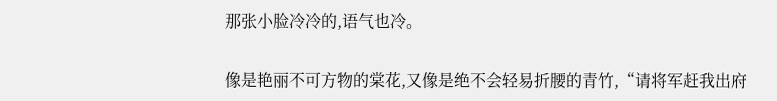那张小脸冷冷的,语气也冷。

像是艳丽不可方物的棠花,又像是绝不会轻易折腰的青竹,“请将军赶我出府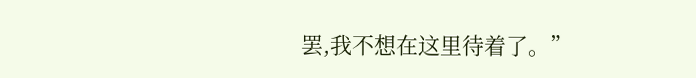罢,我不想在这里待着了。”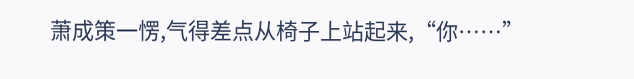萧成策一愣,气得差点从椅子上站起来,“你……”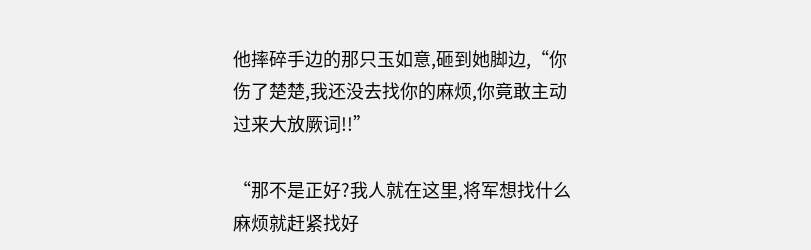他摔碎手边的那只玉如意,砸到她脚边,“你伤了楚楚,我还没去找你的麻烦,你竟敢主动过来大放厥词!!”

“那不是正好?我人就在这里,将军想找什么麻烦就赶紧找好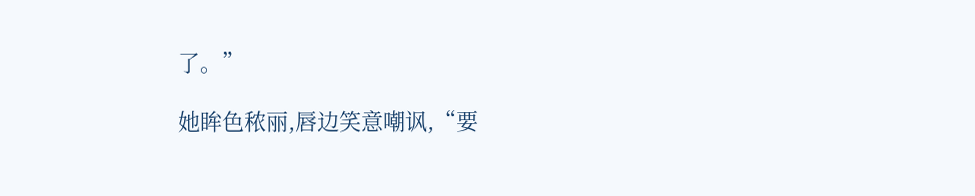了。”

她眸色秾丽,唇边笑意嘲讽,“要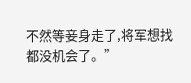不然等妾身走了,将军想找都没机会了。”